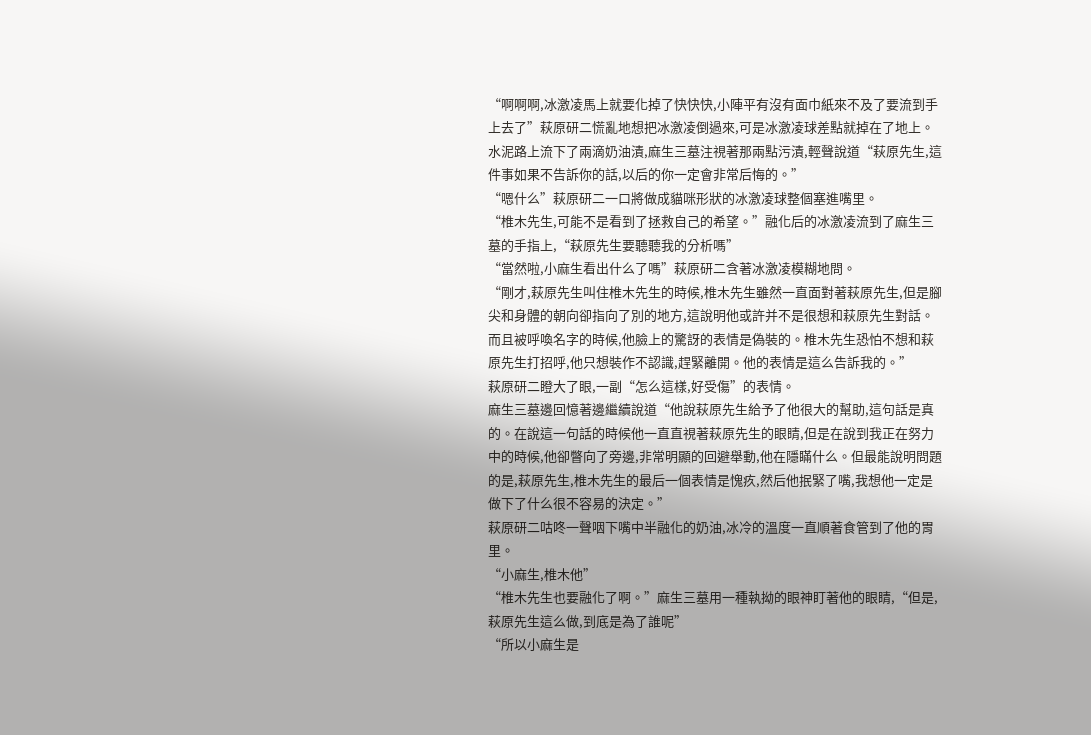“啊啊啊,冰激凌馬上就要化掉了快快快,小陣平有沒有面巾紙來不及了要流到手上去了”萩原研二慌亂地想把冰激凌倒過來,可是冰激凌球差點就掉在了地上。
水泥路上流下了兩滴奶油漬,麻生三墓注視著那兩點污漬,輕聲說道“萩原先生,這件事如果不告訴你的話,以后的你一定會非常后悔的。”
“嗯什么”萩原研二一口將做成貓咪形狀的冰激凌球整個塞進嘴里。
“椎木先生,可能不是看到了拯救自己的希望。”融化后的冰激凌流到了麻生三墓的手指上,“萩原先生要聽聽我的分析嗎”
“當然啦,小麻生看出什么了嗎”萩原研二含著冰激凌模糊地問。
“剛才,萩原先生叫住椎木先生的時候,椎木先生雖然一直面對著萩原先生,但是腳尖和身體的朝向卻指向了別的地方,這說明他或許并不是很想和萩原先生對話。而且被呼喚名字的時候,他臉上的驚訝的表情是偽裝的。椎木先生恐怕不想和萩原先生打招呼,他只想裝作不認識,趕緊離開。他的表情是這么告訴我的。”
萩原研二瞪大了眼,一副“怎么這樣,好受傷”的表情。
麻生三墓邊回憶著邊繼續說道“他說萩原先生給予了他很大的幫助,這句話是真的。在說這一句話的時候他一直直視著萩原先生的眼睛,但是在說到我正在努力中的時候,他卻瞥向了旁邊,非常明顯的回避舉動,他在隱瞞什么。但最能說明問題的是,萩原先生,椎木先生的最后一個表情是愧疚,然后他抿緊了嘴,我想他一定是做下了什么很不容易的決定。”
萩原研二咕咚一聲咽下嘴中半融化的奶油,冰冷的溫度一直順著食管到了他的胃里。
“小麻生,椎木他”
“椎木先生也要融化了啊。”麻生三墓用一種執拗的眼神盯著他的眼睛,“但是,萩原先生這么做,到底是為了誰呢”
“所以小麻生是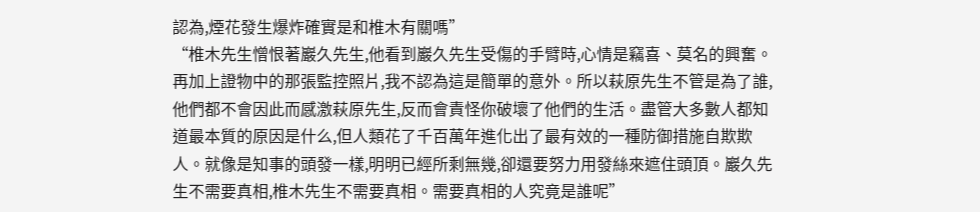認為,煙花發生爆炸確實是和椎木有關嗎”
“椎木先生憎恨著巖久先生,他看到巖久先生受傷的手臂時,心情是竊喜、莫名的興奮。再加上證物中的那張監控照片,我不認為這是簡單的意外。所以萩原先生不管是為了誰,他們都不會因此而感激萩原先生,反而會責怪你破壞了他們的生活。盡管大多數人都知道最本質的原因是什么,但人類花了千百萬年進化出了最有效的一種防御措施自欺欺人。就像是知事的頭發一樣,明明已經所剩無幾,卻還要努力用發絲來遮住頭頂。巖久先生不需要真相,椎木先生不需要真相。需要真相的人究竟是誰呢”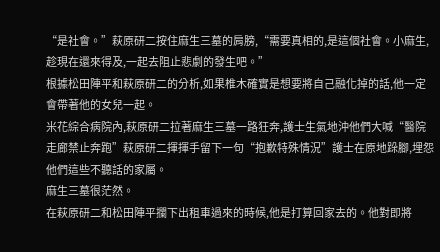“是社會。”萩原研二按住麻生三墓的肩膀,“需要真相的,是這個社會。小麻生,趁現在還來得及,一起去阻止悲劇的發生吧。”
根據松田陣平和萩原研二的分析,如果椎木確實是想要將自己融化掉的話,他一定會帶著他的女兒一起。
米花綜合病院內,萩原研二拉著麻生三墓一路狂奔,護士生氣地沖他們大喊“醫院走廊禁止奔跑”萩原研二揮揮手留下一句“抱歉特殊情況”護士在原地跺腳,埋怨他們這些不聽話的家屬。
麻生三墓很茫然。
在萩原研二和松田陣平攔下出租車過來的時候,他是打算回家去的。他對即將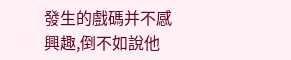發生的戲碼并不感興趣,倒不如說他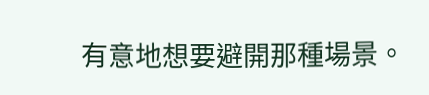有意地想要避開那種場景。